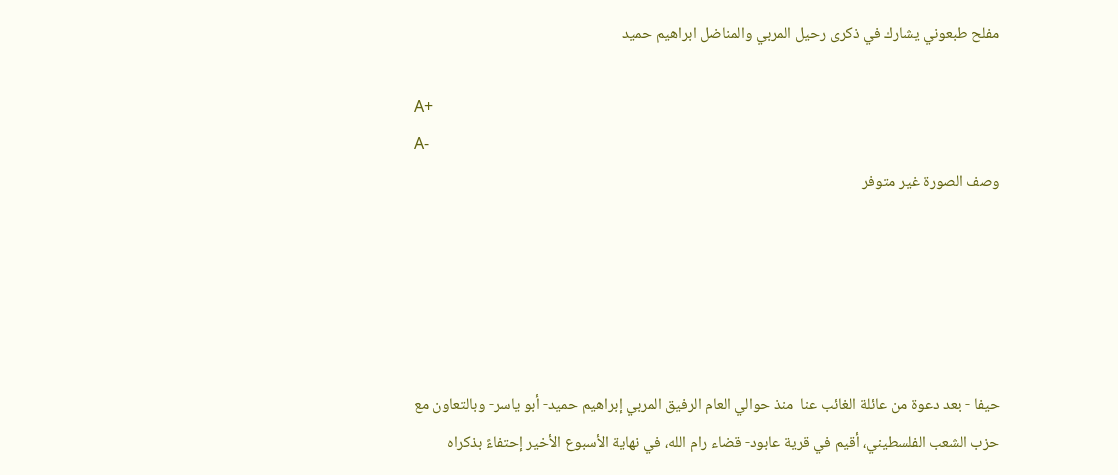مفلح طبعوني يشارك في ذكرى رحيل المربي والمناضل ابراهيم حميد

A+
A-
وصف الصورة غير متوفر





حيفا - بعد دعوة من عائلة الغائب عنا  منذ حوالي العام الرفيق المربي إبراهيم حميد- أبو ياسر- وبالتعاون مع حزب الشعب الفلسطيني، أقيم في قرية عابود- قضاء رام الله، في نهاية الأسبوع الأخير إحتفاءً بذكراه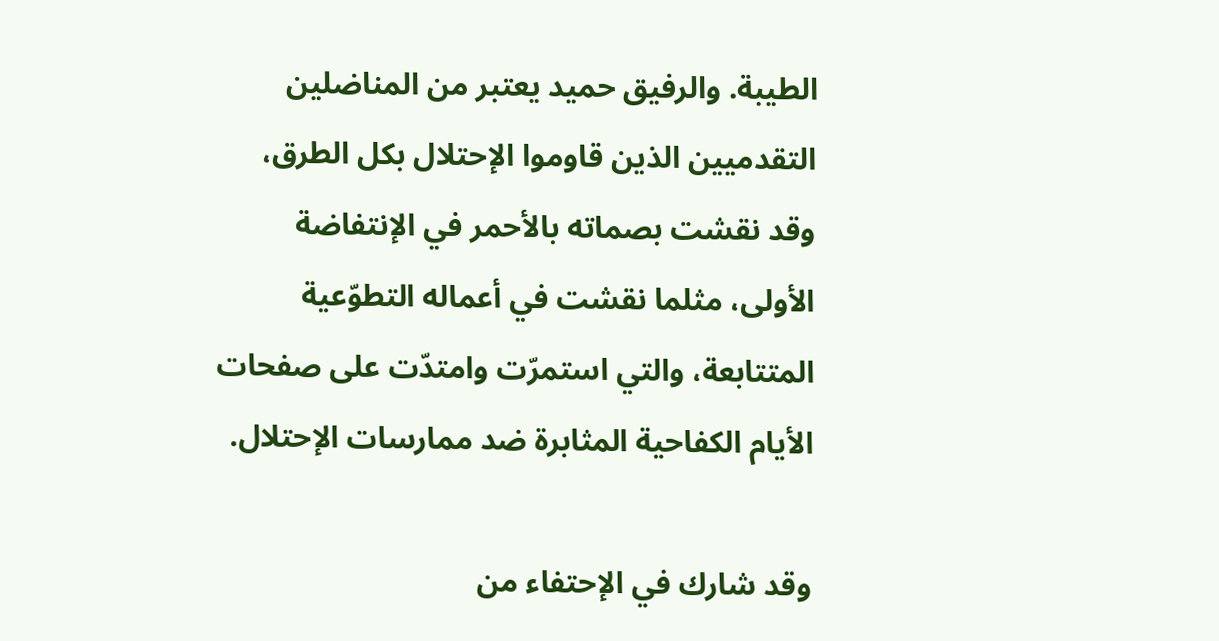الطيبة. والرفيق حميد يعتبر من المناضلين التقدميين الذين قاوموا الإحتلال بكل الطرق، وقد نقشت بصماته بالأحمر في الإنتفاضة الأولى، مثلما نقشت في أعماله التطوّعية المتتابعة، والتي استمرّت وامتدّت على صفحات الأيام الكفاحية المثابرة ضد ممارسات الإحتلال.

وقد شارك في الإحتفاء من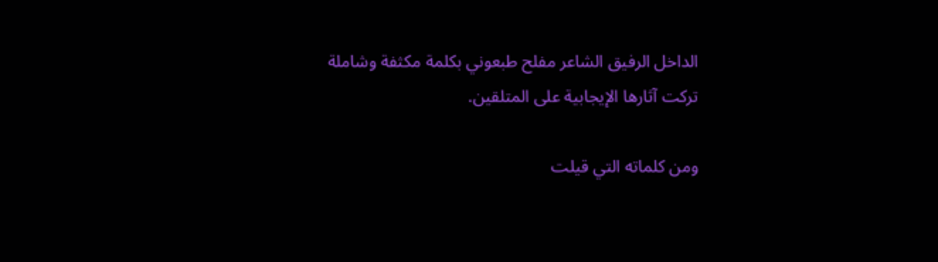الداخل الرفيق الشاعر مفلح طبعوني بكلمة مكثفة وشاملة تركت آثارها الإيجابية على المتلقين.

ومن كلماته التي قيلت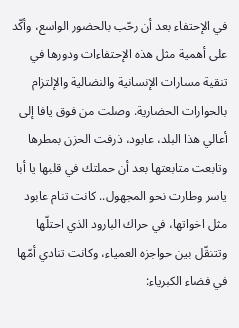في الإحتفاء بعد أن رحّب بالحضور الواسع، وأكّد على أهمية مثل هذه الإحتفاءات ودورها في تنقية مسارات الإنسانية والنضالية والإلتزام بالحوارات الحضارية. وصلت من فوق يافا إلى أعالي هذا البلد، عابود، ذرفت الحزن بمطرها وتابعت متابعتها بعد أن حملتك في قلبها يا أبا ياسر وطارت نحو المجهول.. كانت تنام عابود مثل اخواتها، في حراك البارود الذي احتلّها وتتنقّل بين حواجزه العمياء، وكانت تنادي أمّها في فضاء الكبرياء: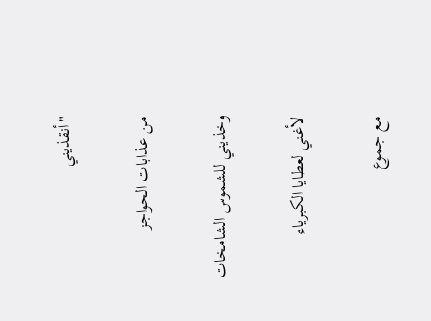"أنقذيني

من عذابات الحواجز

وخذيني للشموس الشامخات

لأغني لعطايا الكبرياء

مع جموع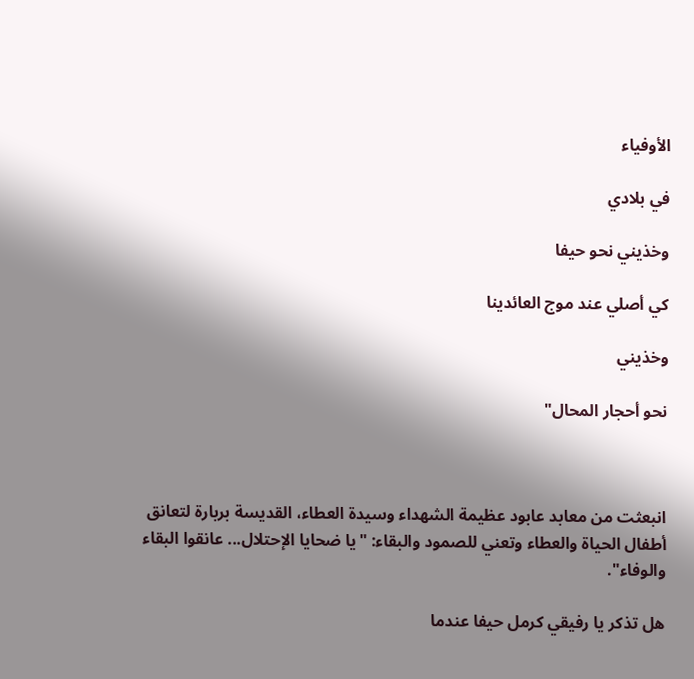الأوفياء

في بلادي

وخذيني نحو حيفا

كي أصلي عند موج العائدينا

وخذيني

نحو أحجار المحال"



انبعثت من معابد عابود عظيمة الشهداء وسيدة العطاء، القديسة بربارة لتعانق أطفال الحياة والعطاء وتعني للصمود والبقاء: "يا ضحايا الإحتلال... عانقوا البقاء والوفاء".

هل تذكر يا رفيقي كرمل حيفا عندما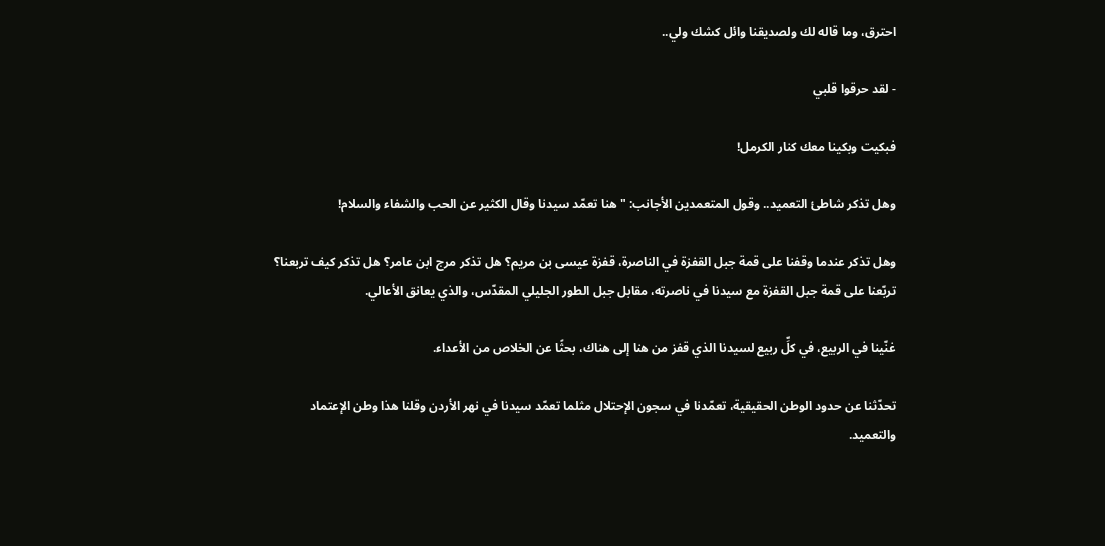احترق، وما قاله لك ولصديقنا وائل كشك ولي..

- لقد حرقوا قلبي

فبكيت وبكينا معك كنار الكرمل!

وهل تذكر شاطئ التعميد.. وقول المتعمدين الأجانب: "هنا تعمّد سيدنا وقال الكثير عن الحب والشفاء والسلام!

وهل تذكر عندما وقفنا على قمة جبل القفزة في الناصرة، قفزة عيسى بن مريم؟ هل تذكر مرج ابن عامر؟ هل تذكر كيف تربعنا؟  تربّعنا على قمة جبل القفزة مع سيدنا في ناصرته، مقابل جبل الطور الجليلي المقدّس، والذي يعانق الأعالي.

غنّينا في الربيع، في كلِّ ربيع لسيدنا الذي قفز من هنا إلى هناك، بحثًا عن الخلاص من الأعداء.

تحدّثنا عن حدود الوطن الحقيقية، تعمّدنا في سجون الإحتلال مثلما تعمّد سيدنا في نهر الأردن وقلنا هذا وطن الإعتماد والتعميد.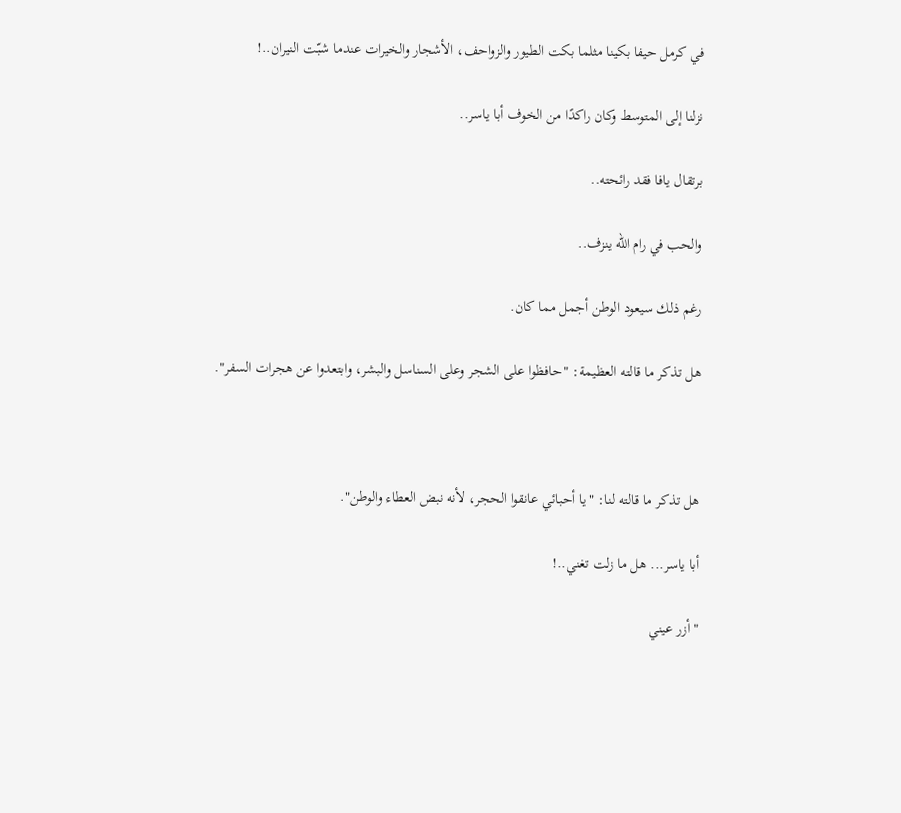في كرمل حيفا بكينا مثلما بكت الطيور والزواحف، الأشجار والخيرات عندما شبّت النيران..!

نزلنا إلى المتوسط وكان راكدًا من الخوف أبا ياسر..

برتقال يافا فقد رائحته..

والحب في رام الله ينزف..

رغم ذلك سيعود الوطن أجمل مما كان.

هل تذكر ما قالته العظيمة: "حافظوا على الشجر وعلى السناسل والبشر، وابتعدوا عن هجرات السفر".



هل تذكر ما قالته لنا: "يا أحبائي عانقوا الحجر، لأنه نبض العطاء والوطن".

أبا ياسر... هل ما زلت تغني..!

"أزر عيني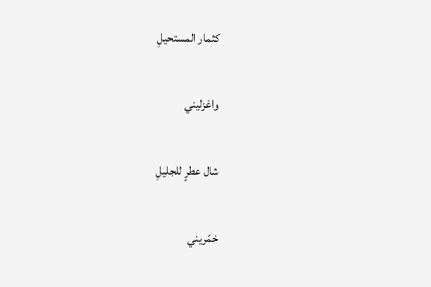كثمار المستحيلِ

واغزليني

شال عطرٍ للجليلِ

خمّريني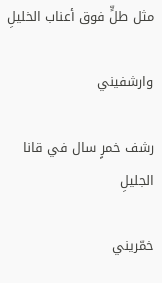مثل طلٍّ فوق أعناب الخليلِ

وارشفيني

رشف خمرٍ سال في قانا الجليلِ

خمّريني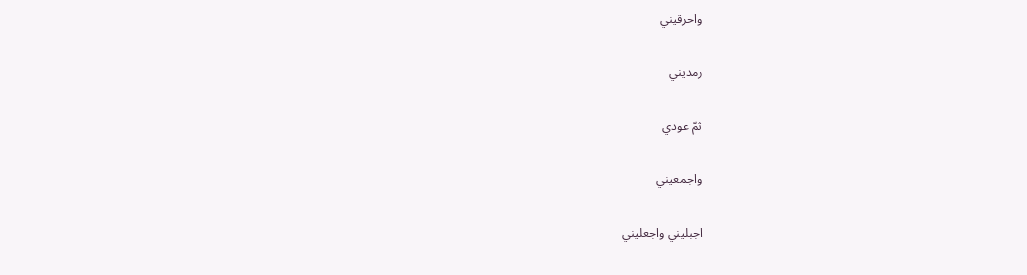واحرقيني

رمديني

ثمّ عودي

واجمعيني

اجبليني واجعليني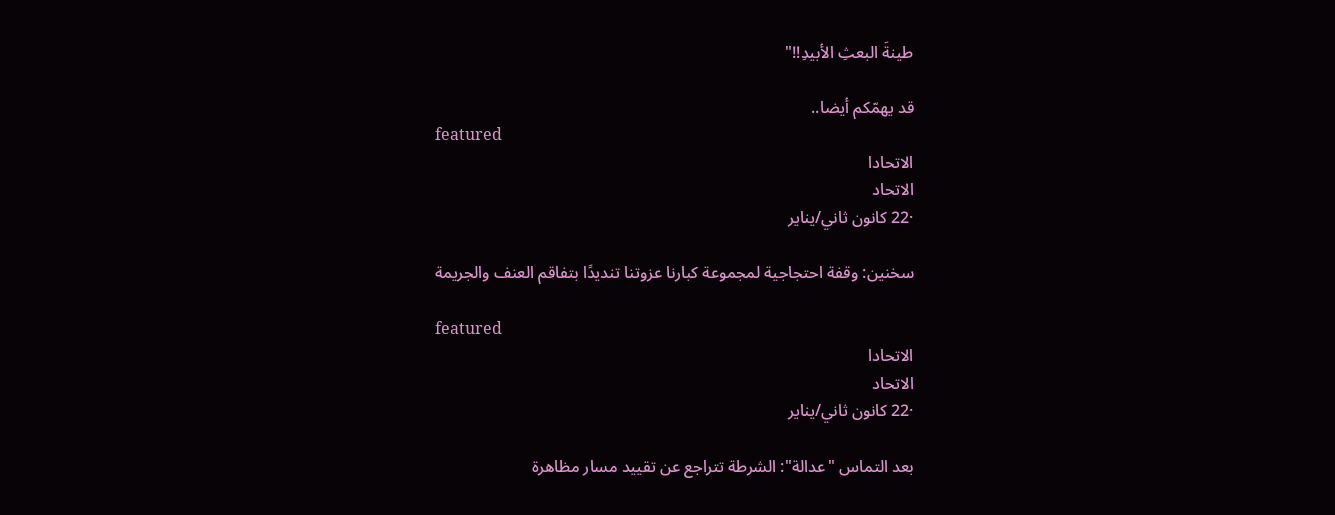طينةَ البعثِ الأبيدِ!!"

قد يهمّكم أيضا..
featured
الاتحادا
الاتحاد
·22 كانون ثاني/يناير

سخنين: وقفة احتجاجية لمجموعة كبارنا عزوتنا تنديدًا بتفاقم العنف والجريمة

featured
الاتحادا
الاتحاد
·22 كانون ثاني/يناير

بعد التماس "عدالة": الشرطة تتراجع عن تقييد مسار مظاهرة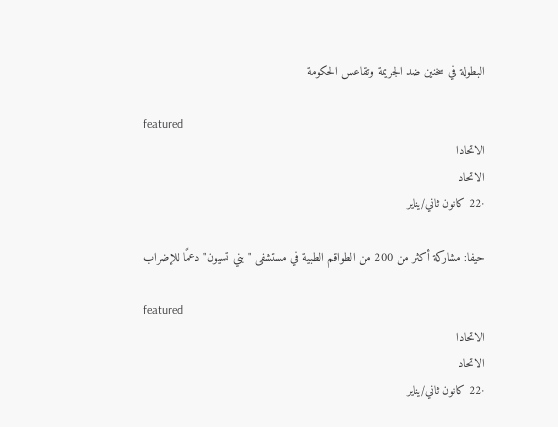البطولة في سخنين ضد الجريمة وتقاعس الحكومة

featured
الاتحادا
الاتحاد
·22 كانون ثاني/يناير

حيفا: مشاركة أكثر من 200 من الطواقم الطبية في مستشفى "بني تسيون" دعمًا للإضراب

featured
الاتحادا
الاتحاد
·22 كانون ثاني/يناير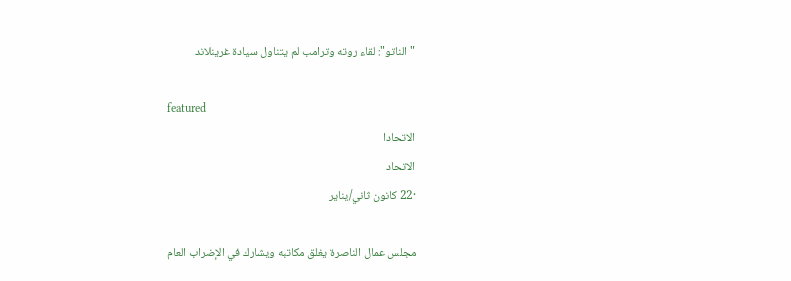"الناتو": لقاء روته وترامب لم يتناول سيادة غرينلاند

featured
الاتحادا
الاتحاد
·22 كانون ثاني/يناير

مجلس عمال الناصرة يغلق مكاتبه ويشارك في الإضراب العام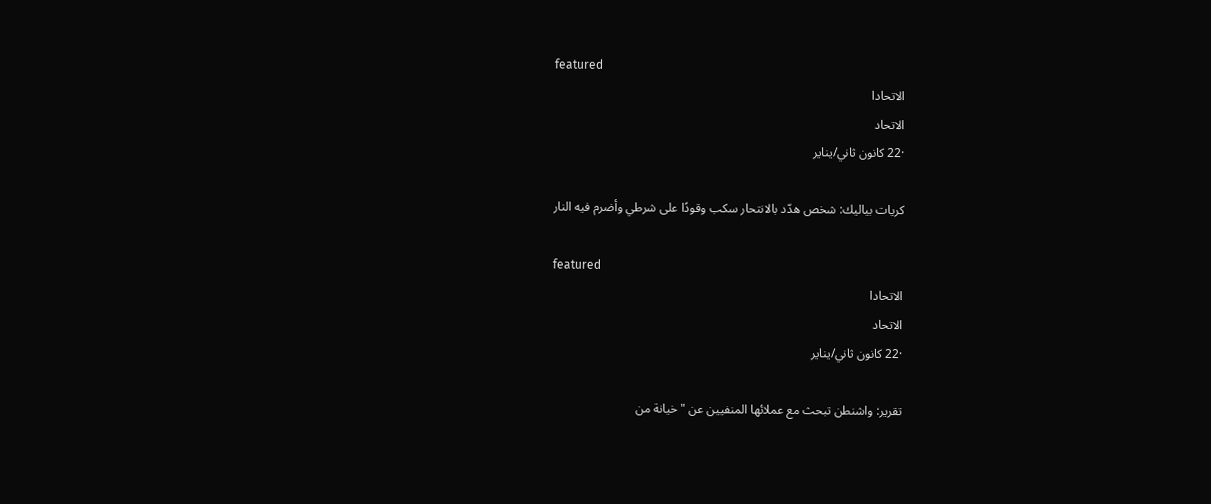featured
الاتحادا
الاتحاد
·22 كانون ثاني/يناير

كريات بياليك: شخص هدّد بالانتحار سكب وقودًا على شرطي وأضرم فيه النار

featured
الاتحادا
الاتحاد
·22 كانون ثاني/يناير

تقرير: واشنطن تبحث مع عملائها المنفيين عن "خيانة من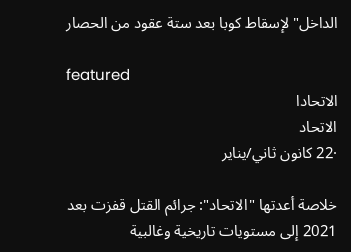الداخل" لإسقاط كوبا بعد ستة عقود من الحصار

featured
الاتحادا
الاتحاد
·22 كانون ثاني/يناير

خلاصة أعدتها "الاتحاد": جرائم القتل قفزت بعد 2021 إلى مستويات تاريخية وغالبية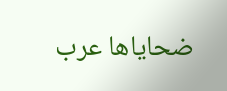ضحاياها عرب